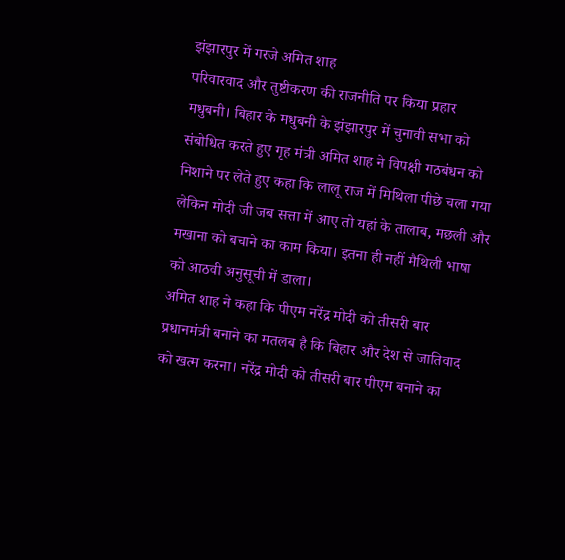झंझारपुर में गरजे अमित शाह
परिवारवाद और तुष्टीकरण की राजनीति पर किया प्रहार
मधुबनी। बिहार के मधुबनी के झंझारपुर में चुनावी सभा को संबोधित करते हुए गृह मंत्री अमित शाह ने विपक्षी गठबंधन को निशाने पर लेते हुए कहा कि लालू राज में मिथिला पीछे चला गया लेकिन मोदी जी जब सत्ता में आए तो यहां के तालाब, मछली और मखाना को बचाने का काम किया। इतना ही नहीं मैथिली भाषा को आठवी अनुसूची में डाला।
अमित शाह ने कहा कि पीएम नरेंद्र मोदी को तीसरी बार प्रधानमंत्री बनाने का मतलब है कि बिहार और देश से जातिवाद को खत्म करना। नरेंद्र मोदी को तीसरी बार पीएम बनाने का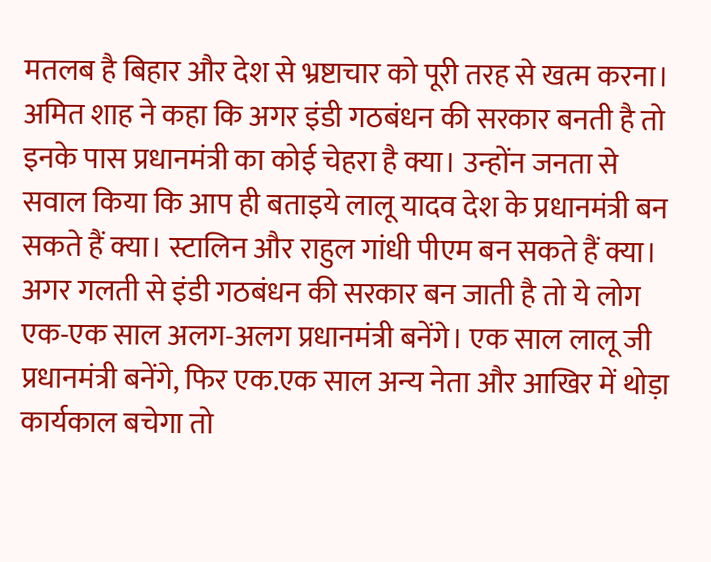मतलब है बिहार और देश से भ्रष्टाचार को पूरी तरह से खत्म करना। अमित शाह ने कहा कि अगर इंडी गठबंधन की सरकार बनती है तो इनके पास प्रधानमंत्री का कोई चेहरा है क्या। उन्होंन जनता से सवाल किया कि आप ही बताइये लालू यादव देश के प्रधानमंत्री बन सकते हैं क्या। स्टालिन और राहुल गांधी पीएम बन सकते हैं क्या। अगर गलती से इंडी गठबंधन की सरकार बन जाती है तो ये लोग एक-एक साल अलग-अलग प्रधानमंत्री बनेंगे। एक साल लालू जी प्रधानमंत्री बनेंगे, फिर एक.एक साल अन्य नेता और आखिर में थोड़ा कार्यकाल बचेगा तो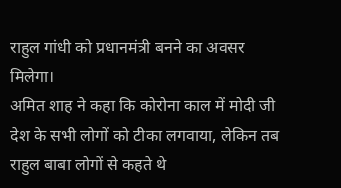राहुल गांधी को प्रधानमंत्री बनने का अवसर मिलेगा।
अमित शाह ने कहा कि कोरोना काल में मोदी जी देश के सभी लोगों को टीका लगवाया, लेकिन तब राहुल बाबा लोगों से कहते थे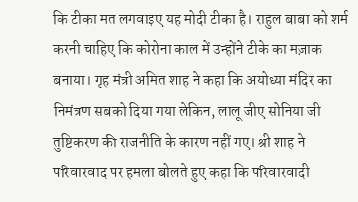कि टीका मत लगवाइए यह मोदी टीका है। राहुल बाबा को शर्म करनी चाहिए कि कोरोना काल में उन्होंने टीके का मज़ाक बनाया। गृह मंत्री अमित शाह ने कहा कि अयोध्या मंदिर का निमंत्रण सबको दिया गया लेकिन, लालू जीए सोनिया जी तुष्टिकरण की राजनीति के कारण नहीं गए। श्री शाह ने परिवारवाद पर हमला बोलते हुए कहा कि परिवारवादी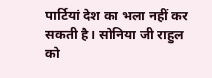पार्टियां देश का भला नहीं कर सकती है। सोनिया जी राहुल को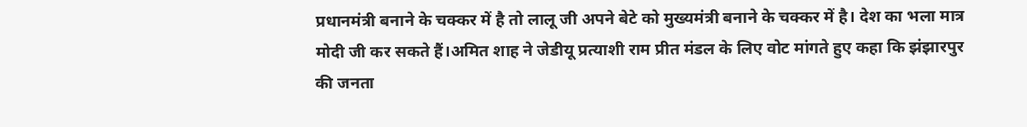प्रधानमंत्री बनाने के चक्कर में है तो लालू जी अपने बेटे को मुख्यमंत्री बनाने के चक्कर में है। देश का भला मात्र मोदी जी कर सकते हैं।अमित शाह ने जेडीयू प्रत्याशी राम प्रीत मंडल के लिए वोट मांगते हुए कहा कि झंझारपुर की जनता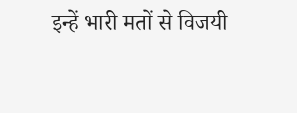इन्हें भारी मतों से विजयी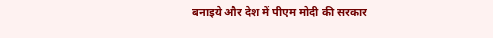बनाइये और देश में पीएम मोदी की सरकार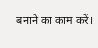बनाने का काम करें।